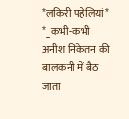*लकिरी पहेलियां*
*_कभी-कभी अनीश निकेतन की बालकनी में बैठ जाता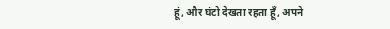हूं, और घंटो देखता रहता हूँ, अपने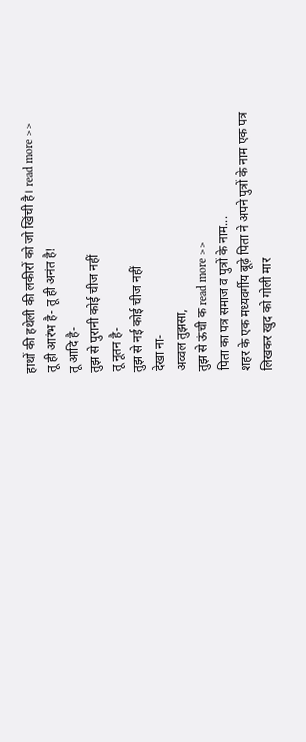हाथों की हथेली की लकीरों को जो खिंची है। read more >>
तू ही आरंभ है- तू ही अनंत है!
तू आदि है-
तुझ से पुरानी कोई चीज नहीं
तू नूतन है-
तुझ से नई कोई चीज नहीं
देखा ना-
अव्वल तुझसा,
तुझ से ऊंची क read more >>
पिता का पत्र समाज व पुत्रों के नाम...
शहर के एक मध्यवर्गीय बूढ़े पिता ने अपने पुत्रों के नाम एक पत्र लिखकर खुद को गोली मार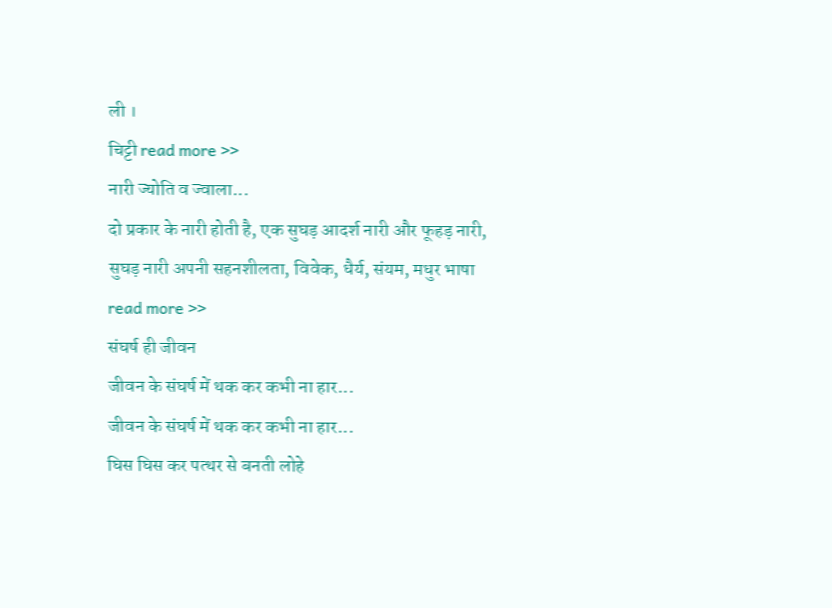ली ।
चिट्टी read more >>
नारी ज्योति व ज्वाला...
दो प्रकार के नारी होती है, एक सुघड़ आदर्श नारी और फूहड़ नारी, सुघड़ नारी अपनी सहनशीलता, विवेक, धैर्य, संयम, मधुर भाषा read more >>
संघर्ष ही जीवन
जीवन के संघर्ष में थक कर कभी ना हार...
जीवन के संघर्ष में थक कर कभी ना हार...
घिस घिस कर पत्थर से बनती लोहे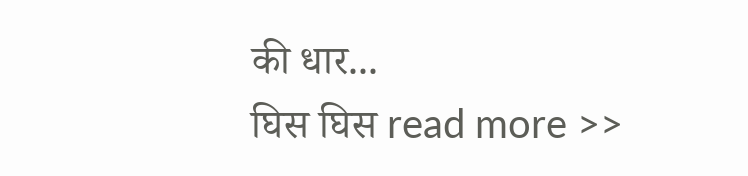की धार...
घिस घिस read more >>